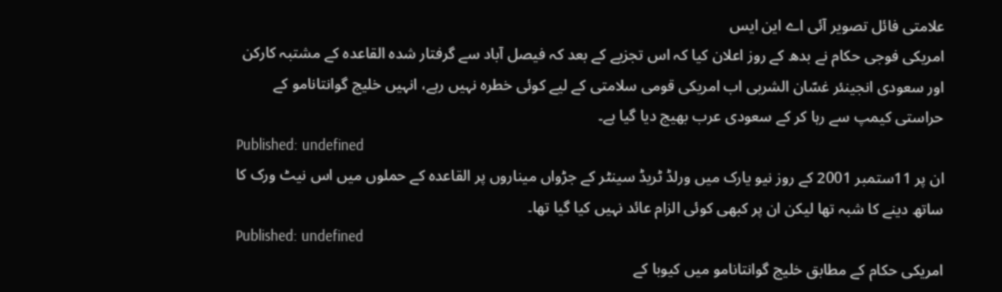علامتی فائل تصویر آئی اے این ایس
امریکی فوجی حکام نے بدھ کے روز اعلان کیا کہ اس تجزیے کے بعد کہ فیصل آباد سے گرفتار شدہ القاعدہ کے مشتبہ کارکن اور سعودی انجینئر غسّان الشربی اب امریکی قومی سلامتی کے لیے کوئی خطرہ نہیں رہے، انہیں خلیج گوانتانامو کے حراستی کیمپ سے رہا کر کے سعودی عرب بھیج دیا گیا ہے۔
Published: undefined
ان پر 11ستمبر 2001 کے روز نیو یارک میں ورلڈ ٹریڈ سینٹر کے جڑواں میناروں پر القاعدہ کے حملوں میں اس نیٹ ورک کا ساتھ دینے کا شبہ تھا لیکن ان پر کبھی کوئی الزام عائد نہیں کیا گیا تھا۔
Published: undefined
امریکی حکام کے مطابق خلیج گوانتانامو میں کیوبا کے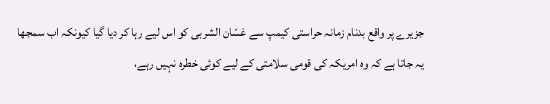جزیرے پر واقع بدنام زمانہ حراستی کیمپ سے غسّان الشربی کو اس لیے رہا کر دیا گیا کیونکہ اب سمجھا یہ جاتا ہے کہ وہ امریکہ کی قومی سلامتی کے لیے کوئی خطرہ نہیں رہے،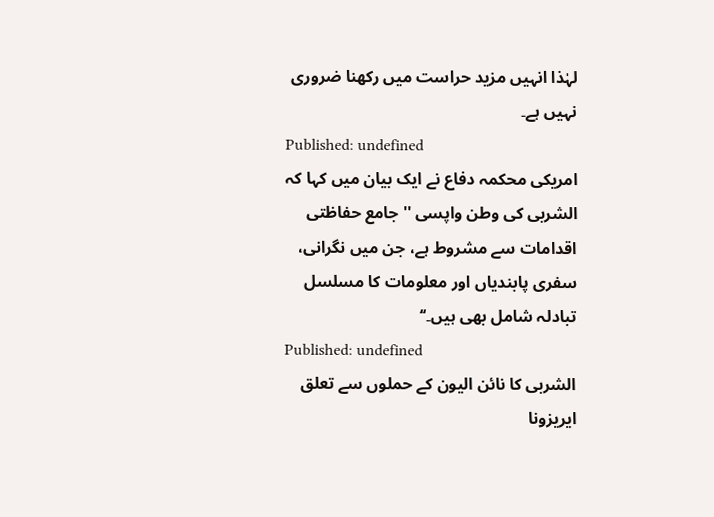لہٰذا انہیں مزید حراست میں رکھنا ضروری نہیں ہے۔
Published: undefined
امریکی محکمہ دفاع نے ایک بیان میں کہا کہ الشربی کی وطن واپسی ''جامع حفاظتی اقدامات سے مشروط ہے، جن میں نگرانی، سفری پابندیاں اور معلومات کا مسلسل تبادلہ شامل بھی ہیں۔‘‘
Published: undefined
الشربی کا نائن الیون کے حملوں سے تعلق ایریزونا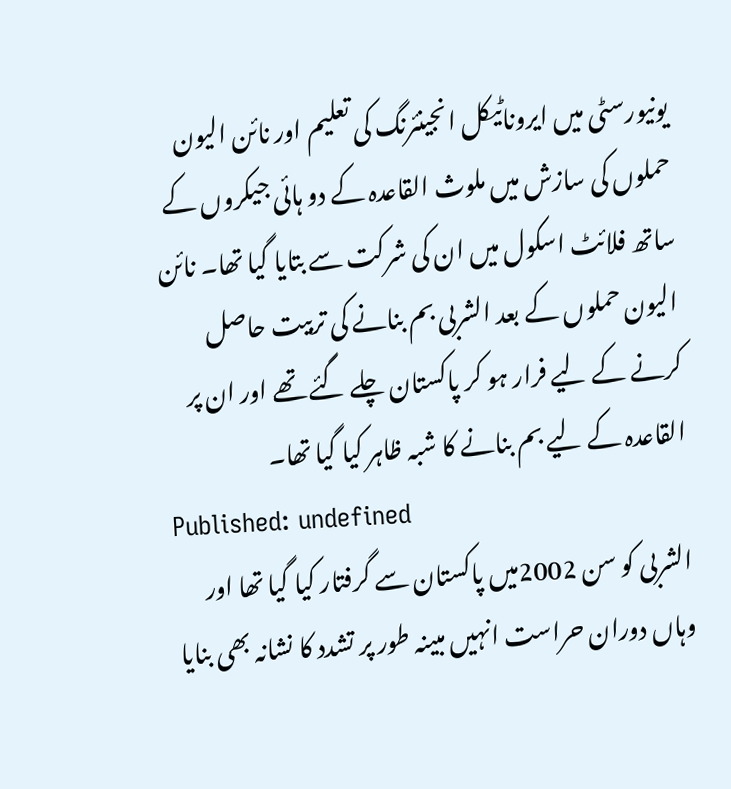یونیورسٹی میں ایروناٹیکل انجینئرنگ کی تعلیم اور نائن الیون حملوں کی سازش میں ملوث القاعدہ کے دو ہائی جیکروں کے ساتھ فلائٹ اسکول میں ان کی شرکت سے بتایا گیا تھا۔ نائن الیون حملوں کے بعد الشربی بم بنانے کی تربیت حاصل کرنے کے لیے فرار ہو کر پاکستان چلے گئے تھے اور ان پر القاعدہ کے لیے بم بنانے کا شبہ ظاہر کیا گیا تھا۔
Published: undefined
الشربی کو سن 2002میں پاکستان سے گرفتار کیا گیا تھا اور وہاں دوران حراست انہیں مبینہ طور پر تشدد کا نشانہ بھی بنایا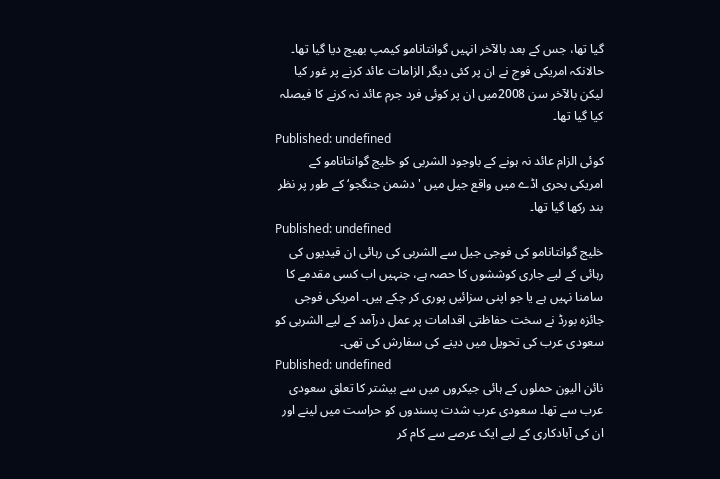گیا تھا، جس کے بعد بالآخر انہیں گوانتانامو کیمپ بھیج دیا گیا تھا۔ حالانکہ امریکی فوج نے ان پر کئی دیگر الزامات عائد کرنے پر غور کیا لیکن بالآخر سن 2008میں ان پر کوئی فرد جرم عائد نہ کرنے کا فیصلہ کیا گیا تھا۔
Published: undefined
کوئی الزام عائد نہ ہونے کے باوجود الشربی کو خلیج گوانتانامو کے امریکی بحری اڈے میں واقع جیل میں 'دشمن جنگجو‘ کے طور پر نظر بند رکھا گیا تھا۔
Published: undefined
خلیج گوانتانامو کی فوجی جیل سے الشربی کی رہائی ان قیدیوں کی رہائی کے لیے جاری کوششوں کا حصہ ہے، جنہیں اب کسی مقدمے کا سامنا نہیں ہے یا جو اپنی سزائیں پوری کر چکے ہیں۔ امریکی فوجی جائزہ بورڈ نے سخت حفاظتی اقدامات پر عمل درآمد کے لیے الشربی کو سعودی عرب کی تحویل میں دینے کی سفارش کی تھی۔
Published: undefined
نائن الیون حملوں کے ہائی جیکروں میں سے بیشتر کا تعلق سعودی عرب سے تھا۔ سعودی عرب شدت پسندوں کو حراست میں لینے اور ان کی آبادکاری کے لیے ایک عرصے سے کام کر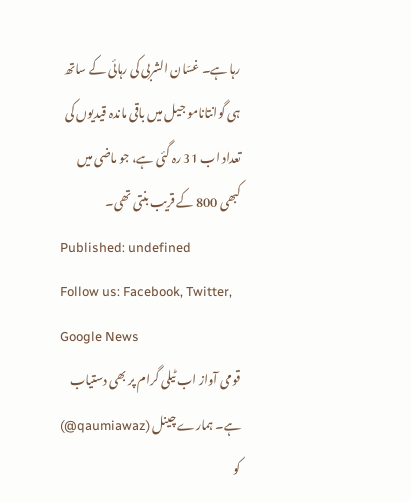رہا ہے۔ غسّان الشربی کی رہائی کے ساتھ ہی گوانتانامو جیل میں باقی ماندہ قیدیوں کی تعداد اب 31 رہ گئی ہے، جو ماضی میں کبھی 800 کے قریب بنتی تھی۔
Published: undefined
Follow us: Facebook, Twitter, Google News
قومی آواز اب ٹیلی گرام پر بھی دستیاب ہے۔ ہمارے چینل (qaumiawaz@) کو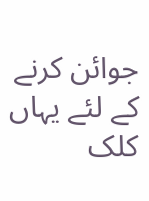جوائن کرنے کے لئے یہاں کلک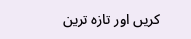کریں اور تازہ ترین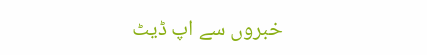خبروں سے اپ ڈیٹ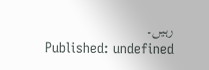رہیں۔
Published: undefined